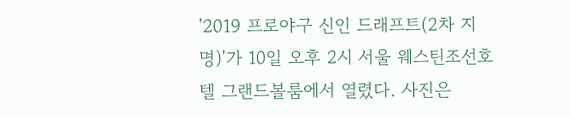'2019 프로야구 신인 드래프트(2차 지명)'가 10일 오후 2시 서울 웨스틴조선호텔 그랜드볼룸에서 열렸다. 사진은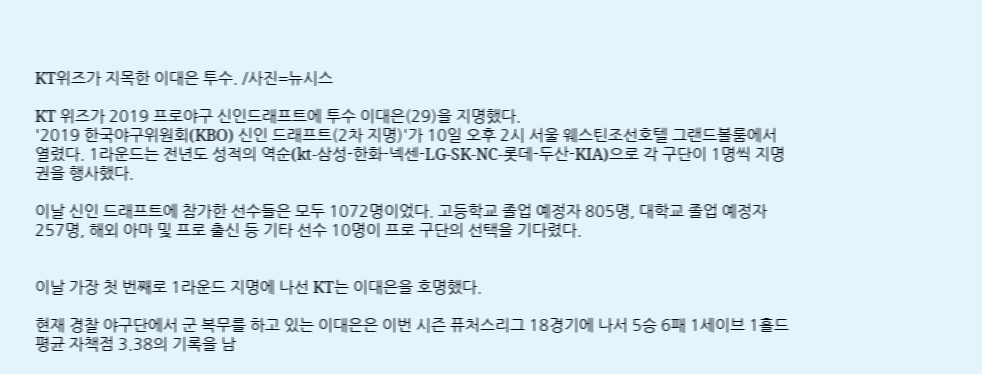KT위즈가 지목한 이대은 투수. /사진=뉴시스

KT 위즈가 2019 프로야구 신인드래프트에 투수 이대은(29)을 지명했다.
'2019 한국야구위원회(KBO) 신인 드래프트(2차 지명)'가 10일 오후 2시 서울 웨스틴조선호텔 그랜드볼룸에서 열렸다. 1라운드는 전년도 성적의 역순(kt-삼성-한화-넥센-LG-SK-NC-롯데-두산-KIA)으로 각 구단이 1명씩 지명권을 행사했다.

이날 신인 드래프트에 참가한 선수들은 모두 1072명이었다. 고등학교 졸업 예정자 805명, 대학교 졸업 예정자 257명, 해외 아마 및 프로 출신 등 기타 선수 10명이 프로 구단의 선택을 기다렸다.


이날 가장 첫 번째로 1라운드 지명에 나선 KT는 이대은을 호명했다.

현재 경찰 야구단에서 군 복무를 하고 있는 이대은은 이번 시즌 퓨처스리그 18경기에 나서 5승 6패 1세이브 1홀드 평균 자책점 3.38의 기록을 남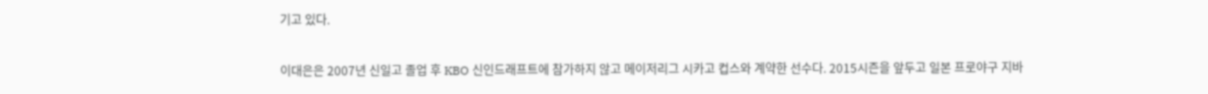기고 있다.

이대은은 2007년 신일고 졸업 후 KBO 신인드래프트에 참가하지 않고 메이저리그 시카고 컵스와 계약한 선수다. 2015시즌을 앞두고 일본 프로야구 지바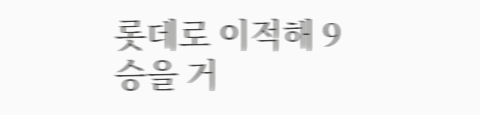롯데로 이적해 9승을 거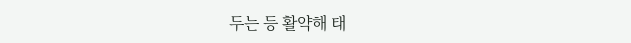두는 등 활약해 태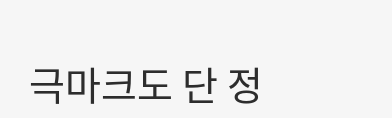극마크도 단 정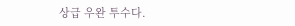상급 우완 투수다.